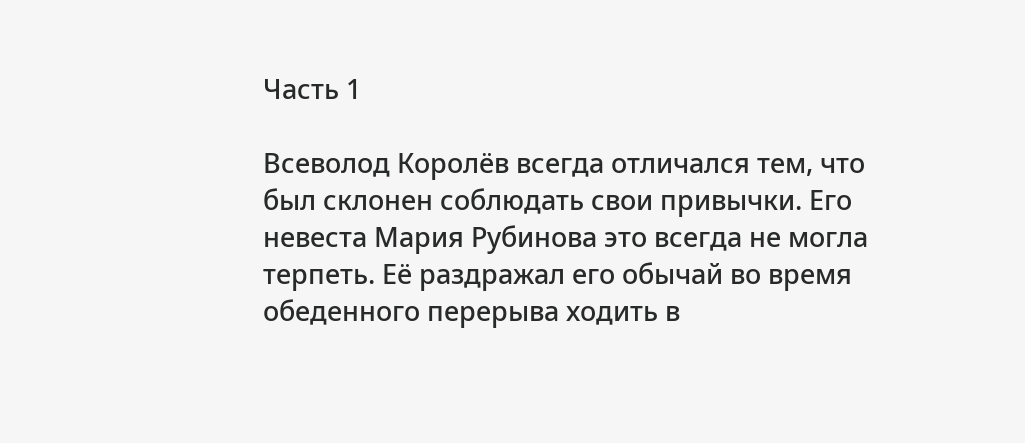Часть 1

Всеволод Королёв всегда отличался тем, что был склонен соблюдать свои привычки. Его невеста Мария Рубинова это всегда не могла терпеть. Её раздражал его обычай во время обеденного перерыва ходить в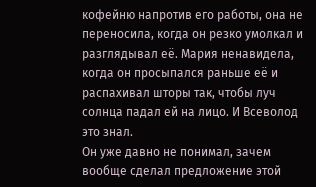кофейню напротив его работы, она не переносила, когда он резко умолкал и разглядывал её. Мария ненавидела, когда он просыпался раньше её и распахивал шторы так, чтобы луч солнца падал ей на лицо. И Всеволод это знал.
Он уже давно не понимал, зачем вообще сделал предложение этой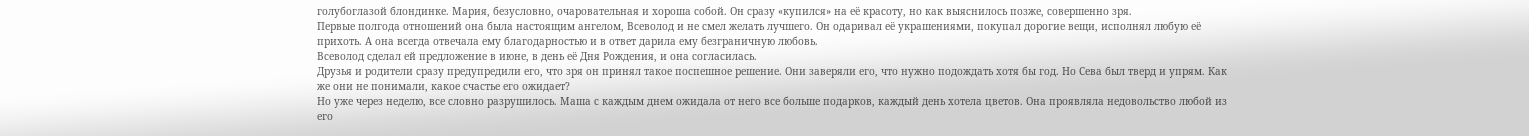голубоглазой блондинке. Мария, безусловно, очаровательная и хороша собой. Он сразу «купился» на её красоту, но как выяснилось позже, совершенно зря.
Первые полгода отношений она была настоящим ангелом, Всеволод и не смел желать лучшего. Он одаривал её украшениями, покупал дорогие вещи, исполнял любую её прихоть. А она всегда отвечала ему благодарностью и в ответ дарила ему безграничную любовь.
Всеволод сделал ей предложение в июне, в день её Дня Рождения, и она согласилась.
Друзья и родители сразу предупредили его, что зря он принял такое поспешное решение. Они заверяли его, что нужно подождать хотя бы год. Но Сева был тверд и упрям. Как же они не понимали, какое счастье его ожидает?
Но уже через неделю, все словно разрушилось. Маша с каждым днем ожидала от него все больше подарков, каждый день хотела цветов. Она проявляла недовольство любой из его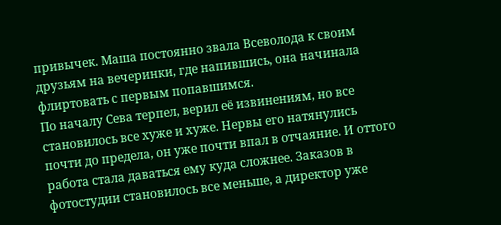привычек. Маша постоянно звала Всеволода к своим друзьям на вечеринки, где напившись, она начинала флиртовать с первым попавшимся.
По началу Сева терпел, верил её извинениям, но все становилось все хуже и хуже. Нервы его натянулись почти до предела, он уже почти впал в отчаяние. И оттого работа стала даваться ему куда сложнее. Заказов в фотостудии становилось все меньше, а директор уже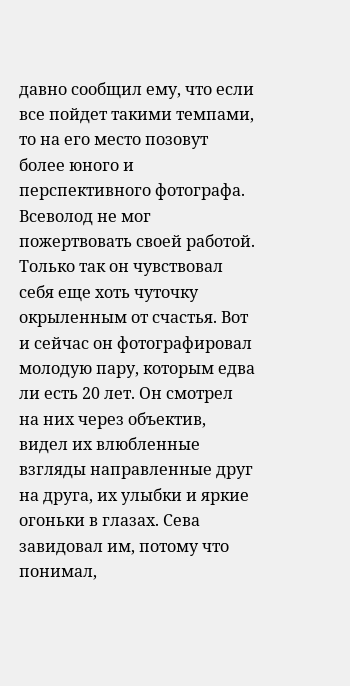давно сообщил ему, что если все пойдет такими темпами, то на его место позовут более юного и перспективного фотографа.
Всеволод не мог пожертвовать своей работой. Только так он чувствовал себя еще хоть чуточку окрыленным от счастья. Вот и сейчас он фотографировал молодую пару, которым едва ли есть 20 лет. Он смотрел на них через объектив, видел их влюбленные взгляды направленные друг на друга, их улыбки и яркие огоньки в глазах. Сева завидовал им, потому что понимал,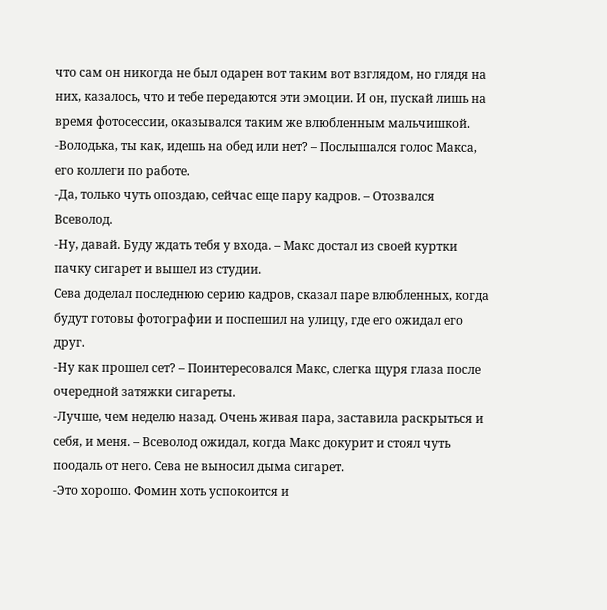что сам он никогда не был одарен вот таким вот взглядом, но глядя на них, казалось, что и тебе передаются эти эмоции. И он, пускай лишь на время фотосессии, оказывался таким же влюбленным мальчишкой.
-Володька, ты как, идешь на обед или нет? – Послышался голос Макса, его коллеги по работе.
-Да, только чуть опоздаю, сейчас еще пару кадров. – Отозвался Всеволод.
-Ну, давай. Буду ждать тебя у входа. – Макс достал из своей куртки пачку сигарет и вышел из студии.
Сева доделал последнюю серию кадров, сказал паре влюбленных, когда будут готовы фотографии и поспешил на улицу, где его ожидал его друг.
-Ну как прошел сет? – Поинтересовался Макс, слегка щуря глаза после очередной затяжки сигареты.
-Лучше, чем неделю назад. Очень живая пара, заставила раскрыться и себя, и меня. – Всеволод ожидал, когда Макс докурит и стоял чуть поодаль от него. Сева не выносил дыма сигарет.
-Это хорошо. Фомин хоть успокоится и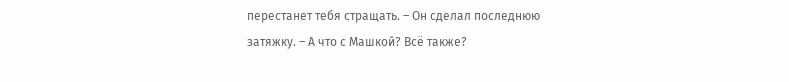перестанет тебя стращать. – Он сделал последнюю затяжку. – А что с Машкой? Всё также?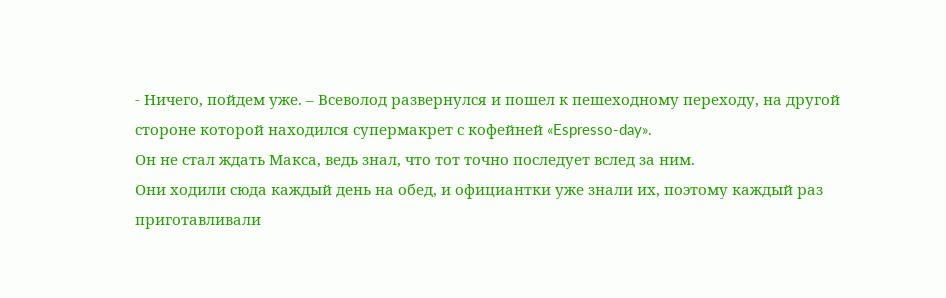- Ничего, пойдем уже. – Всеволод развернулся и пошел к пешеходному переходу, на другой стороне которой находился супермакрет с кофейней «Espresso-day».
Он не стал ждать Макса, ведь знал, что тот точно последует вслед за ним.
Они ходили сюда каждый день на обед, и официантки уже знали их, поэтому каждый раз приготавливали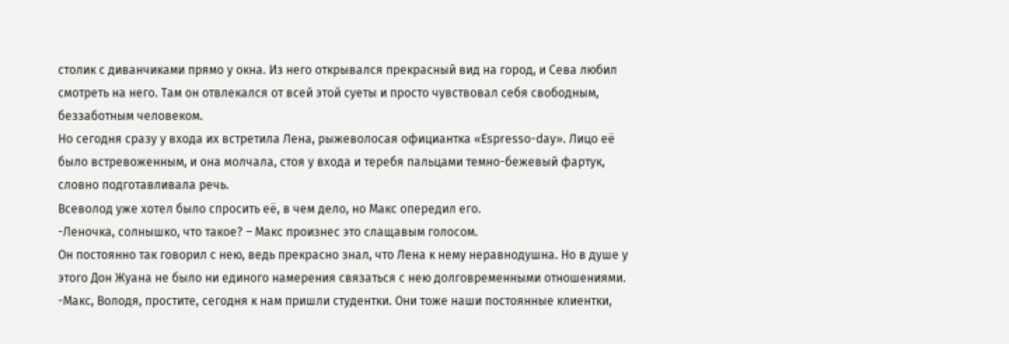столик с диванчиками прямо у окна. Из него открывался прекрасный вид на город, и Сева любил смотреть на него. Там он отвлекался от всей этой суеты и просто чувствовал себя свободным, беззаботным человеком.
Но сегодня сразу у входа их встретила Лена, рыжеволосая официантка «Espresso-day». Лицо её было встревоженным, и она молчала, стоя у входа и теребя пальцами темно-бежевый фартук, словно подготавливала речь.
Всеволод уже хотел было спросить её, в чем дело, но Макс опередил его.
-Леночка, солнышко, что такое? – Макс произнес это слащавым голосом.
Он постоянно так говорил с нею, ведь прекрасно знал, что Лена к нему неравнодушна. Но в душе у этого Дон Жуана не было ни единого намерения связаться с нею долговременными отношениями.
-Макс, Володя, простите, сегодня к нам пришли студентки. Они тоже наши постоянные клиентки,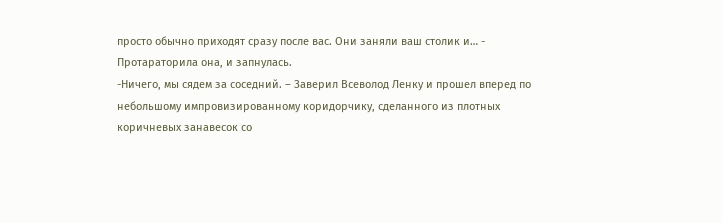просто обычно приходят сразу после вас. Они заняли ваш столик и… - Протараторила она, и запнулась.
-Ничего, мы сядем за соседний. – Заверил Всеволод Ленку и прошел вперед по небольшому импровизированному коридорчику, сделанного из плотных коричневых занавесок со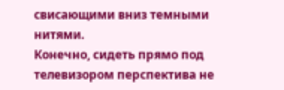свисающими вниз темными нитями.
Конечно, сидеть прямо под телевизором перспектива не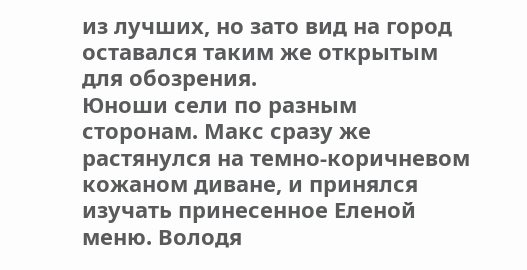из лучших, но зато вид на город оставался таким же открытым для обозрения.
Юноши сели по разным сторонам. Макс сразу же растянулся на темно-коричневом кожаном диване, и принялся изучать принесенное Еленой меню. Володя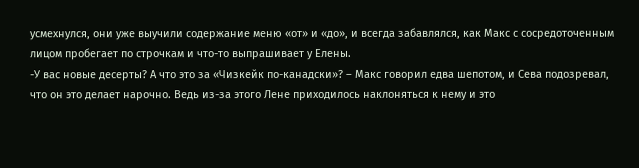усмехнулся, они уже выучили содержание меню «от» и «до», и всегда забавлялся, как Макс с сосредоточенным лицом пробегает по строчкам и что-то выпрашивает у Елены.
-У вас новые десерты? А что это за «Чизкейк по-канадски»? – Макс говорил едва шепотом, и Сева подозревал, что он это делает нарочно. Ведь из-за этого Лене приходилось наклоняться к нему и это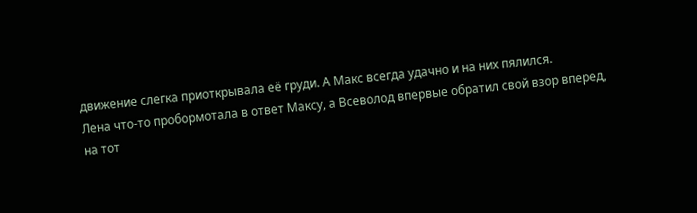движение слегка приоткрывала её груди. А Макс всегда удачно и на них пялился.
Лена что-то пробормотала в ответ Максу, а Всеволод впервые обратил свой взор вперед, на тот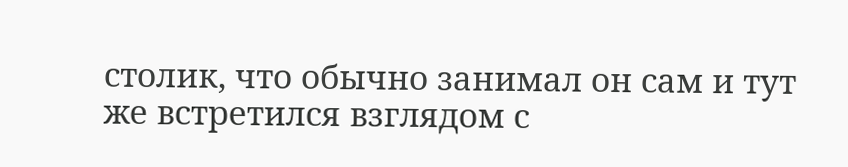столик, что обычно занимал он сам и тут же встретился взглядом с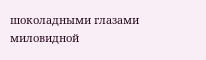шоколадными глазами миловидной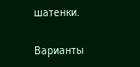шатенки.

Варианты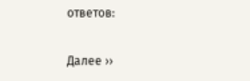ответов:

Далее ››